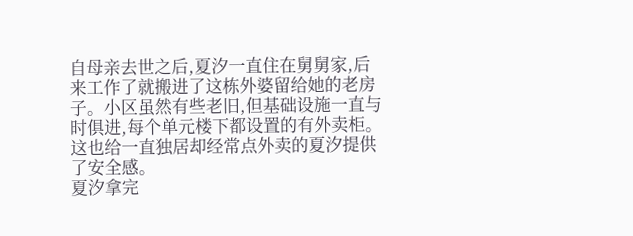自母亲去世之后,夏汐一直住在舅舅家,后来工作了就搬进了这栋外婆留给她的老房子。小区虽然有些老旧,但基础设施一直与时俱进,每个单元楼下都设置的有外卖柜。这也给一直独居却经常点外卖的夏汐提供了安全感。
夏汐拿完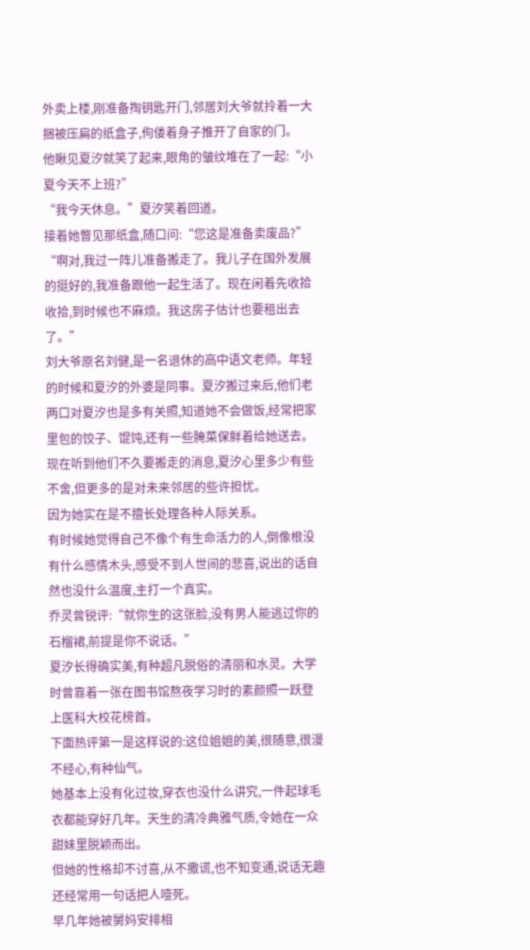外卖上楼,刚准备掏钥匙开门,邻居刘大爷就拎着一大捆被压扁的纸盒子,佝偻着身子推开了自家的门。
他瞅见夏汐就笑了起来,眼角的皱纹堆在了一起:“小夏今天不上班?”
“我今天休息。”夏汐笑着回道。
接着她瞥见那纸盒,随口问:“您这是准备卖废品?”
“啊对,我过一阵儿准备搬走了。我儿子在国外发展的挺好的,我准备跟他一起生活了。现在闲着先收拾收拾,到时候也不麻烦。我这房子估计也要租出去了。”
刘大爷原名刘健,是一名退休的高中语文老师。年轻的时候和夏汐的外婆是同事。夏汐搬过来后,他们老两口对夏汐也是多有关照,知道她不会做饭,经常把家里包的饺子、馄饨,还有一些腌菜保鲜着给她送去。
现在听到他们不久要搬走的消息,夏汐心里多少有些不舍,但更多的是对未来邻居的些许担忧。
因为她实在是不擅长处理各种人际关系。
有时候她觉得自己不像个有生命活力的人,倒像根没有什么感情木头,感受不到人世间的悲喜,说出的话自然也没什么温度,主打一个真实。
乔灵曾锐评:“就你生的这张脸,没有男人能逃过你的石榴裙,前提是你不说话。”
夏汐长得确实美,有种超凡脱俗的清丽和水灵。大学时曾靠着一张在图书馆熬夜学习时的素颜照一跃登上医科大校花榜首。
下面热评第一是这样说的:这位姐姐的美,很随意,很漫不经心,有种仙气。
她基本上没有化过妆,穿衣也没什么讲究,一件起球毛衣都能穿好几年。天生的清冷典雅气质,令她在一众甜妹里脱颖而出。
但她的性格却不讨喜,从不撒谎,也不知变通,说话无趣还经常用一句话把人噎死。
早几年她被舅妈安排相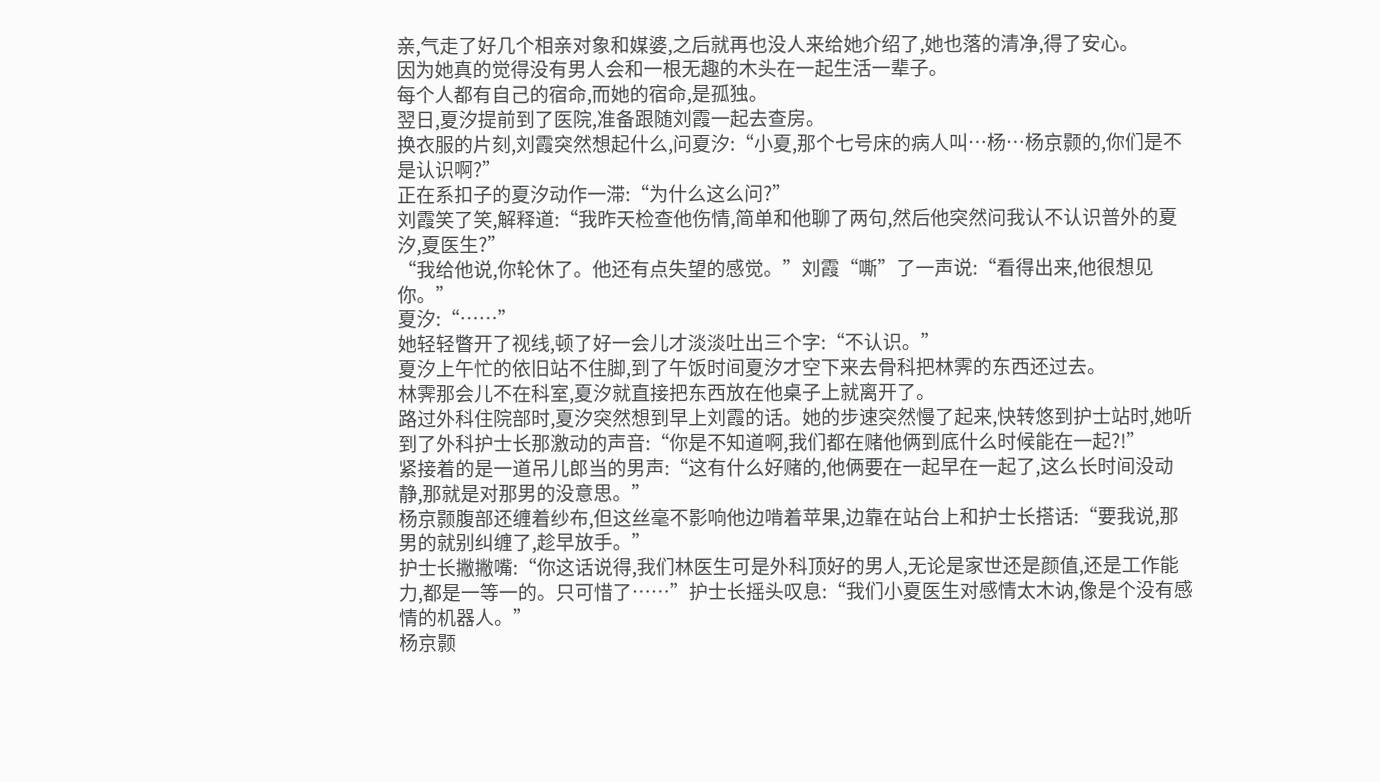亲,气走了好几个相亲对象和媒婆,之后就再也没人来给她介绍了,她也落的清净,得了安心。
因为她真的觉得没有男人会和一根无趣的木头在一起生活一辈子。
每个人都有自己的宿命,而她的宿命,是孤独。
翌日,夏汐提前到了医院,准备跟随刘霞一起去查房。
换衣服的片刻,刘霞突然想起什么,问夏汐:“小夏,那个七号床的病人叫…杨…杨京颢的,你们是不是认识啊?”
正在系扣子的夏汐动作一滞:“为什么这么问?”
刘霞笑了笑,解释道:“我昨天检查他伤情,简单和他聊了两句,然后他突然问我认不认识普外的夏汐,夏医生?”
“我给他说,你轮休了。他还有点失望的感觉。”刘霞“嘶”了一声说:“看得出来,他很想见你。”
夏汐:“……”
她轻轻瞥开了视线,顿了好一会儿才淡淡吐出三个字:“不认识。”
夏汐上午忙的依旧站不住脚,到了午饭时间夏汐才空下来去骨科把林霁的东西还过去。
林霁那会儿不在科室,夏汐就直接把东西放在他桌子上就离开了。
路过外科住院部时,夏汐突然想到早上刘霞的话。她的步速突然慢了起来,快转悠到护士站时,她听到了外科护士长那激动的声音:“你是不知道啊,我们都在赌他俩到底什么时候能在一起?!”
紧接着的是一道吊儿郎当的男声:“这有什么好赌的,他俩要在一起早在一起了,这么长时间没动静,那就是对那男的没意思。”
杨京颢腹部还缠着纱布,但这丝毫不影响他边啃着苹果,边靠在站台上和护士长搭话:“要我说,那男的就别纠缠了,趁早放手。”
护士长撇撇嘴:“你这话说得,我们林医生可是外科顶好的男人,无论是家世还是颜值,还是工作能力,都是一等一的。只可惜了……”护士长摇头叹息:“我们小夏医生对感情太木讷,像是个没有感情的机器人。”
杨京颢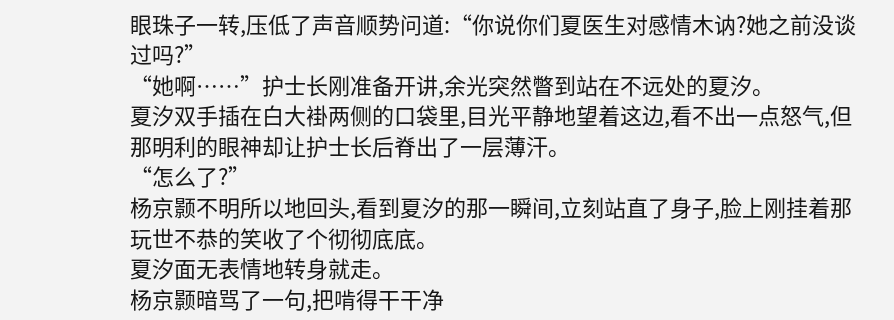眼珠子一转,压低了声音顺势问道:“你说你们夏医生对感情木讷?她之前没谈过吗?”
“她啊……”护士长刚准备开讲,余光突然瞥到站在不远处的夏汐。
夏汐双手插在白大褂两侧的口袋里,目光平静地望着这边,看不出一点怒气,但那明利的眼神却让护士长后脊出了一层薄汗。
“怎么了?”
杨京颢不明所以地回头,看到夏汐的那一瞬间,立刻站直了身子,脸上刚挂着那玩世不恭的笑收了个彻彻底底。
夏汐面无表情地转身就走。
杨京颢暗骂了一句,把啃得干干净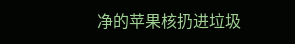净的苹果核扔进垃圾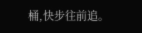桶,快步往前追。